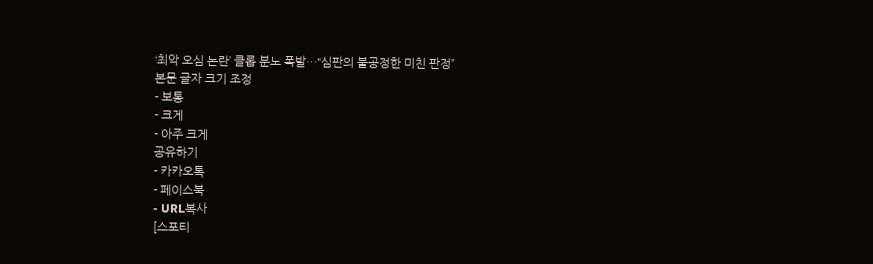‘최악 오심 논란’ 클롭 분노 폭발…“심판의 불공정한 미친 판정”
본문 글자 크기 조정
- 보통
- 크게
- 아주 크게
공유하기
- 카카오톡
- 페이스북
- URL복사
[스포티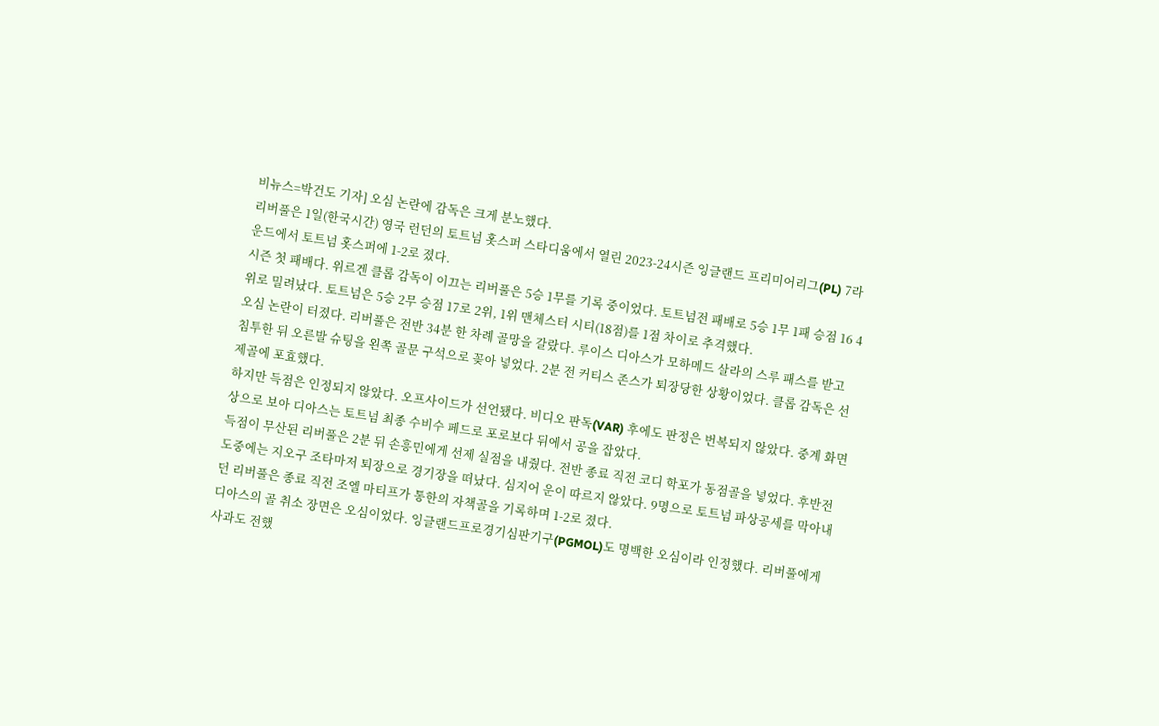비뉴스=박건도 기자] 오심 논란에 감독은 크게 분노했다.
리버풀은 1일(한국시간) 영국 런던의 토트넘 홋스퍼 스타디움에서 열린 2023-24시즌 잉글랜드 프리미어리그(PL) 7라운드에서 토트넘 홋스퍼에 1-2로 졌다.
시즌 첫 패배다. 위르겐 클롭 감독이 이끄는 리버풀은 5승 1무를 기록 중이었다. 토트넘전 패배로 5승 1무 1패 승점 16 4위로 밀려났다. 토트넘은 5승 2무 승점 17로 2위, 1위 맨체스터 시티(18점)를 1점 차이로 추격했다.
오심 논란이 터졌다. 리버풀은 전반 34분 한 차례 골망을 갈랐다. 루이스 디아스가 모하메드 살라의 스루 패스를 받고 침투한 뒤 오른발 슈팅을 왼쪽 골문 구석으로 꽂아 넣었다. 2분 전 커티스 존스가 퇴장당한 상황이었다. 클롭 감독은 선제골에 포효했다.
하지만 득점은 인정되지 않았다. 오프사이드가 선언됐다. 비디오 판독(VAR) 후에도 판정은 번복되지 않았다. 중계 화면상으로 보아 디아스는 토트넘 최종 수비수 페드로 포로보다 뒤에서 공을 잡았다.
득점이 무산된 리버풀은 2분 뒤 손흥민에게 선제 실점을 내줬다. 전반 종료 직전 코디 학포가 동점골을 넣었다. 후반전 도중에는 지오구 조타마저 퇴장으로 경기장을 떠났다. 심지어 운이 따르지 않았다. 9명으로 토트넘 파상공세를 막아내던 리버풀은 종료 직전 조엘 마티프가 통한의 자책골을 기록하며 1-2로 졌다.
디아스의 골 취소 장면은 오심이었다. 잉글랜드프로경기심판기구(PGMOL)도 명백한 오심이라 인정했다. 리버풀에게 사과도 전했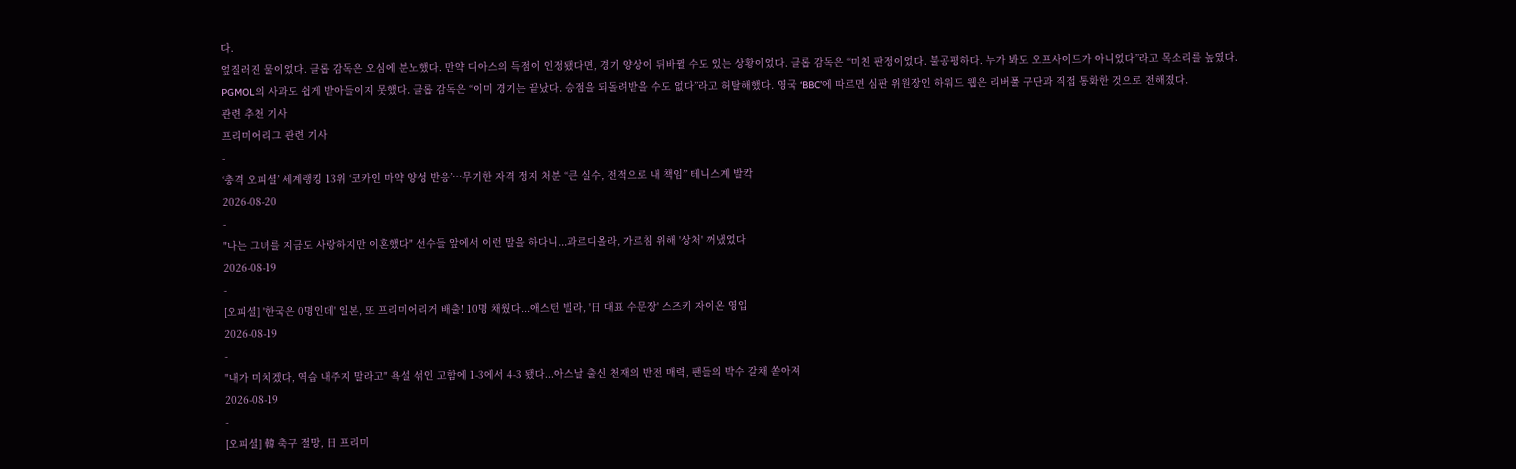다.
엎질러진 물이었다. 클롭 감독은 오심에 분노했다. 만약 디아스의 득점이 인정됐다면, 경기 양상이 뒤바뀔 수도 있는 상황이었다. 클롭 감독은 “미친 판정이었다. 불공평하다. 누가 봐도 오프사이드가 아니었다”라고 목소리를 높였다.
PGMOL의 사과도 쉽게 받아들이지 못했다. 클롭 감독은 “이미 경기는 끝났다. 승점을 되돌려받을 수도 없다”라고 허탈해했다. 영국 ‘BBC’에 따르면 심판 위원장인 하워드 웹은 리버풀 구단과 직접 통화한 것으로 전해졌다.
관련 추천 기사
프리미어리그 관련 기사
-
‘충격 오피셜’ 세계랭킹 13위 ‘코카인 마약 양성 반응’…무기한 자격 정지 처분 “큰 실수, 전적으로 내 책임” 테니스계 발칵
2026-08-20
-
"나는 그녀를 지금도 사랑하지만 이혼했다" 선수들 앞에서 이런 말을 하다니...과르디올라, 가르침 위해 '상처' 꺼냈었다
2026-08-19
-
[오피셜] '한국은 0명인데' 일본, 또 프리미어리거 배출! 10명 채웠다...애스턴 빌라, '日 대표 수문장' 스즈키 자이온 영입
2026-08-19
-
"내가 미치겠다, 역습 내주지 말라고" 욕설 섞인 고함에 1-3에서 4-3 됐다...아스날 출신 천재의 반전 매력, 팬들의 박수 갈채 쏟아져
2026-08-19
-
[오피셜] 韓 축구 절망, 日 프리미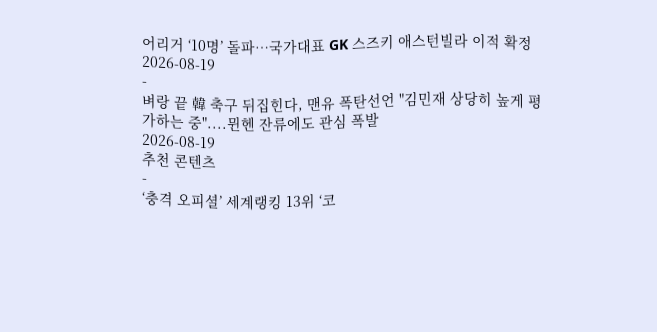어리거 ‘10명’ 돌파…국가대표 GK 스즈키 애스턴빌라 이적 확정
2026-08-19
-
벼랑 끝 韓 축구 뒤집힌다, 맨유 폭탄선언 "김민재 상당히 높게 평가하는 중"....뮌헨 잔류에도 관심 폭발
2026-08-19
추천 콘텐츠
-
‘충격 오피셜’ 세계랭킹 13위 ‘코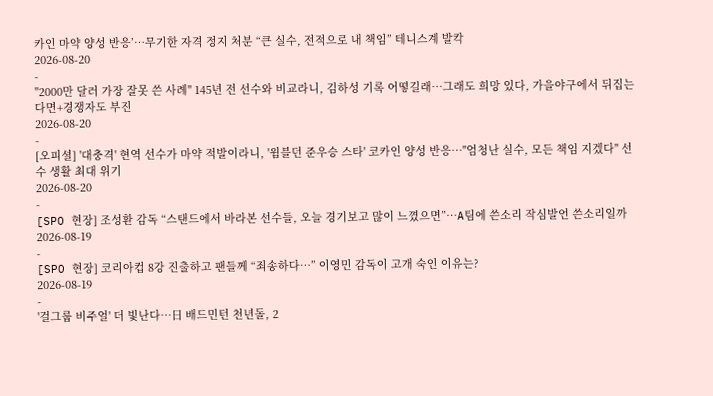카인 마약 양성 반응’…무기한 자격 정지 처분 “큰 실수, 전적으로 내 책임” 테니스계 발칵
2026-08-20
-
"2000만 달러 가장 잘못 쓴 사례" 145년 전 선수와 비교라니, 김하성 기록 어떻길래…그래도 희망 있다, 가을야구에서 뒤집는다면+경쟁자도 부진
2026-08-20
-
[오피셜] '대충격' 현역 선수가 마약 적발이라니, '윔블던 준우승 스타' 코카인 양성 반응…"엄청난 실수, 모든 책임 지겠다" 선수 생활 최대 위기
2026-08-20
-
[SPO 현장] 조성환 감독 “스탠드에서 바라본 선수들, 오늘 경기보고 많이 느꼈으면”…A팀에 쓴소리 작심발언 쓴소리일까
2026-08-19
-
[SPO 현장] 코리아컵 8강 진출하고 팬들께 “죄송하다…” 이영민 감독이 고개 숙인 이유는?
2026-08-19
-
'걸그룹 비주얼' 더 빛난다…日 배드민턴 천년돌, 2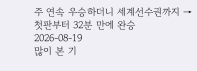주 연속 우승하더니 세계선수권까지 → 첫판부터 32분 만에 완승
2026-08-19
많이 본 기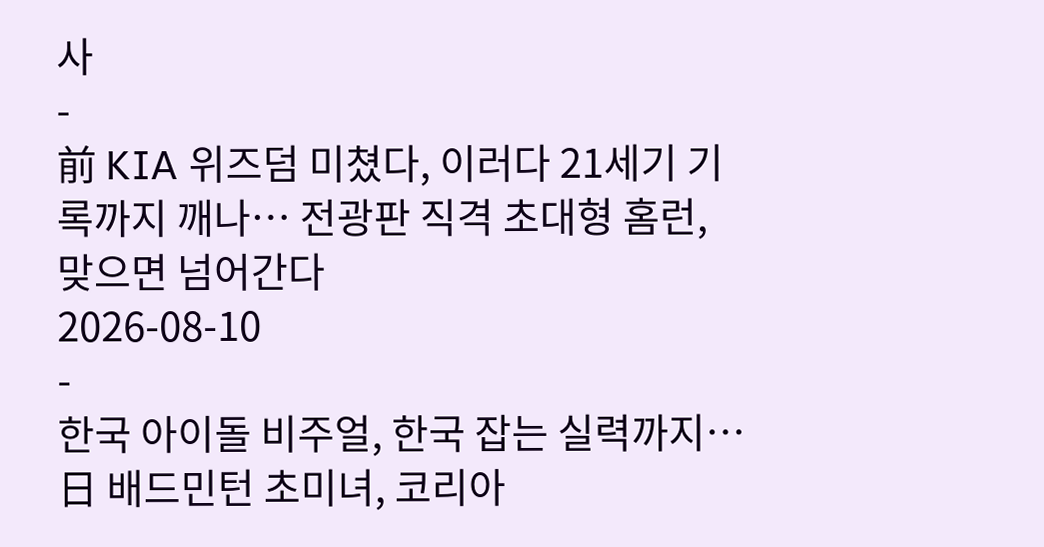사
-
前 KIA 위즈덤 미쳤다, 이러다 21세기 기록까지 깨나… 전광판 직격 초대형 홈런, 맞으면 넘어간다
2026-08-10
-
한국 아이돌 비주얼, 한국 잡는 실력까지…日 배드민턴 초미녀, 코리아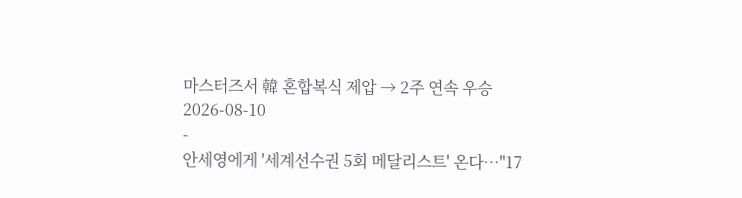마스터즈서 韓 혼합복식 제압 → 2주 연속 우승
2026-08-10
-
안세영에게 '세계선수권 5회 메달리스트' 온다…"17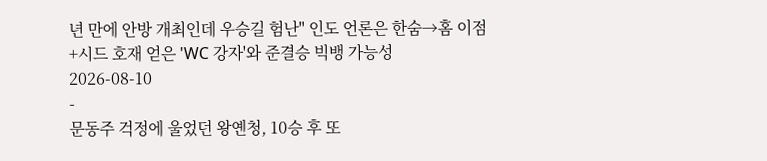년 만에 안방 개최인데 우승길 험난" 인도 언론은 한숨→홈 이점+시드 호재 얻은 'WC 강자'와 준결승 빅뱅 가능성
2026-08-10
-
문동주 걱정에 울었던 왕옌청, 10승 후 또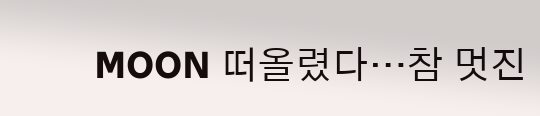MOON 떠올렸다…참 멋진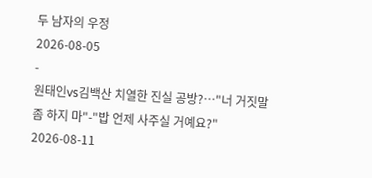두 남자의 우정
2026-08-05
-
원태인vs김백산 치열한 진실 공방?…"너 거짓말 좀 하지 마"-"밥 언제 사주실 거예요?"
2026-08-11